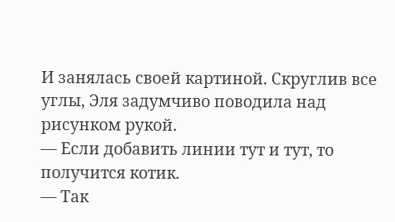И занялась своей картиной. Скруглив все углы, Эля задумчиво поводила над рисунком рукой.
— Если добавить линии тут и тут, то получится котик.
— Так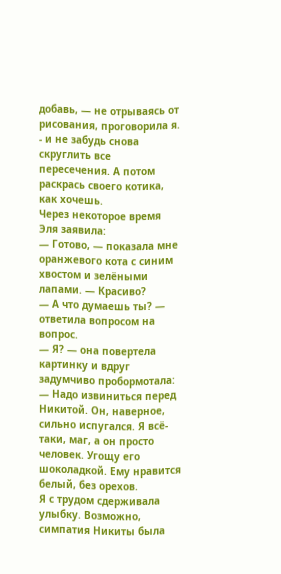добавь, — не отрываясь от рисования, проговорила я. - и не забудь снова скруглить все пересечения. А потом раскрась своего котика, как хочешь.
Через некоторое время Эля заявила:
— Готово, — показала мне оранжевого кота с синим хвостом и зелёными лапами. — Красиво?
— А что думаешь ты? — ответила вопросом на вопрос.
— Я? — она повертела картинку и вдруг задумчиво пробормотала: — Надо извиниться перед Никитой. Он, наверное, сильно испугался. Я всё-таки, маг, а он просто человек. Угощу его шоколадкой. Ему нравится белый, без орехов.
Я с трудом сдерживала улыбку. Возможно, симпатия Никиты была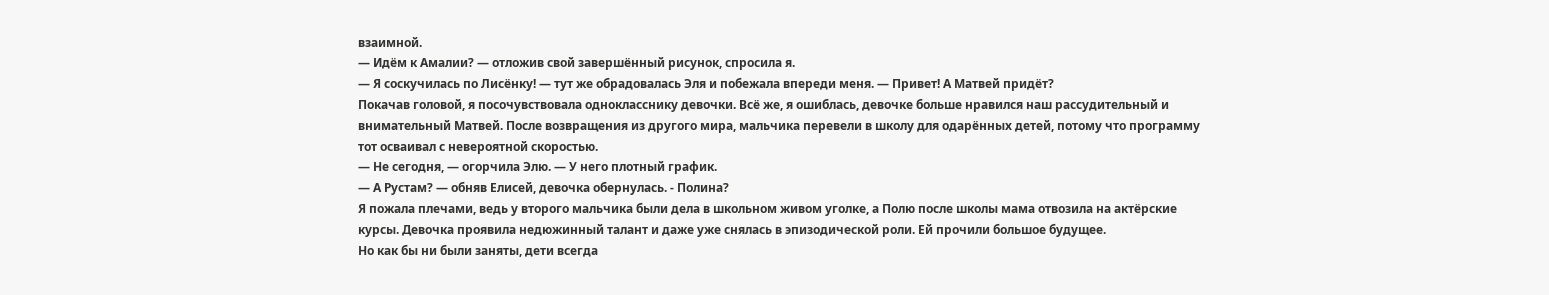взаимной.
— Идём к Амалии? — отложив свой завершённый рисунок, спросила я.
— Я соскучилась по Лисёнку! — тут же обрадовалась Эля и побежала впереди меня. — Привет! А Матвей придёт?
Покачав головой, я посочувствовала однокласснику девочки. Всё же, я ошиблась, девочке больше нравился наш рассудительный и внимательный Матвей. После возвращения из другого мира, мальчика перевели в школу для одарённых детей, потому что программу тот осваивал с невероятной скоростью.
— Не сегодня, — огорчила Элю. — У него плотный график.
— А Рустам? — обняв Елисей, девочка обернулась. - Полина?
Я пожала плечами, ведь у второго мальчика были дела в школьном живом уголке, а Полю после школы мама отвозила на актёрские курсы. Девочка проявила недюжинный талант и даже уже снялась в эпизодической роли. Ей прочили большое будущее.
Но как бы ни были заняты, дети всегда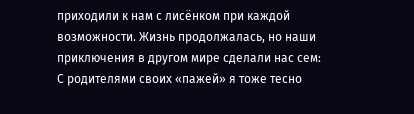приходили к нам с лисёнком при каждой возможности. Жизнь продолжалась, но наши приключения в другом мире сделали нас сем:
С родителями своих «пажей» я тоже тесно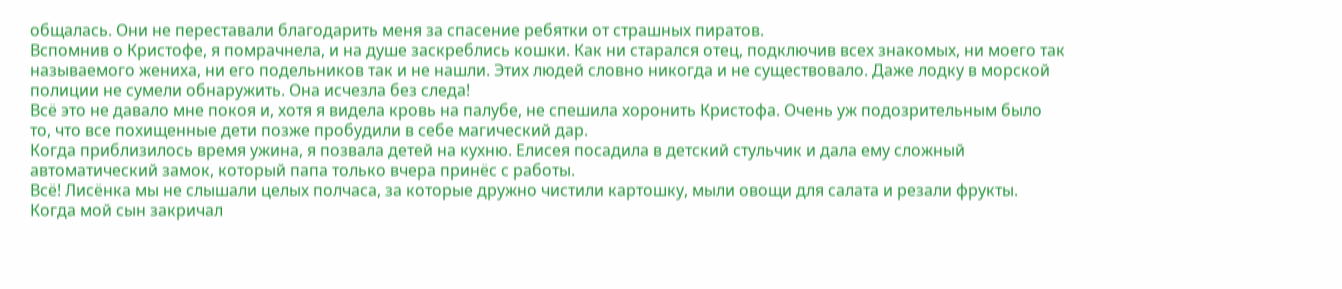общалась. Они не переставали благодарить меня за спасение ребятки от страшных пиратов.
Вспомнив о Кристофе, я помрачнела, и на душе заскреблись кошки. Как ни старался отец, подключив всех знакомых, ни моего так называемого жениха, ни его подельников так и не нашли. Этих людей словно никогда и не существовало. Даже лодку в морской полиции не сумели обнаружить. Она исчезла без следа!
Всё это не давало мне покоя и, хотя я видела кровь на палубе, не спешила хоронить Кристофа. Очень уж подозрительным было то, что все похищенные дети позже пробудили в себе магический дар.
Когда приблизилось время ужина, я позвала детей на кухню. Елисея посадила в детский стульчик и дала ему сложный автоматический замок, который папа только вчера принёс с работы.
Всё! Лисёнка мы не слышали целых полчаса, за которые дружно чистили картошку, мыли овощи для салата и резали фрукты.
Когда мой сын закричал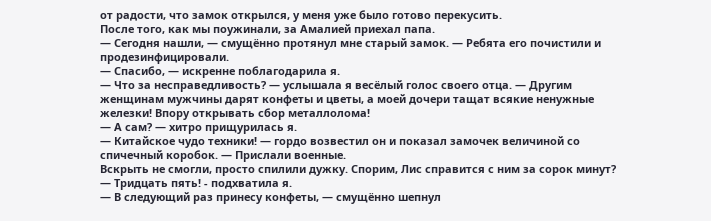от радости, что замок открылся, у меня уже было готово перекусить.
После того, как мы поужинали, за Амалией приехал папа.
— Сегодня нашли, — смущённо протянул мне старый замок. — Ребята его почистили и продезинфицировали.
— Спасибо, — искренне поблагодарила я.
— Что за несправедливость? — услышала я весёлый голос своего отца. — Другим женщинам мужчины дарят конфеты и цветы, а моей дочери тащат всякие ненужные железки! Впору открывать сбор металлолома!
— А сам? — хитро прищурилась я.
— Китайское чудо техники! — гордо возвестил он и показал замочек величиной со спичечный коробок. — Прислали военные.
Вскрыть не смогли, просто спилили дужку. Спорим, Лис справится с ним за сорок минут?
— Тридцать пять! - подхватила я.
— В следующий раз принесу конфеты, — смущённо шепнул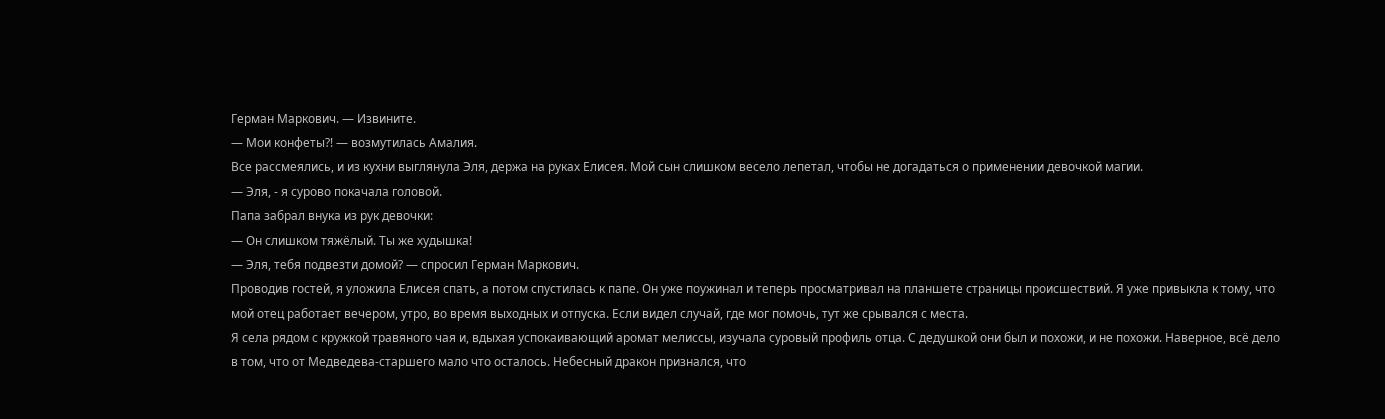Герман Маркович. — Извините.
— Мои конфеты?! — возмутилась Амалия.
Все рассмеялись, и из кухни выглянула Эля, держа на руках Елисея. Мой сын слишком весело лепетал, чтобы не догадаться о применении девочкой магии.
— Эля, - я сурово покачала головой.
Папа забрал внука из рук девочки:
— Он слишком тяжёлый. Ты же худышка!
— Эля, тебя подвезти домой? — спросил Герман Маркович.
Проводив гостей, я уложила Елисея спать, а потом спустилась к папе. Он уже поужинал и теперь просматривал на планшете страницы происшествий. Я уже привыкла к тому, что мой отец работает вечером, утро, во время выходных и отпуска. Если видел случай, где мог помочь, тут же срывался с места.
Я села рядом с кружкой травяного чая и, вдыхая успокаивающий аромат мелиссы, изучала суровый профиль отца. С дедушкой они был и похожи, и не похожи. Наверное, всё дело в том, что от Медведева-старшего мало что осталось. Небесный дракон признался, что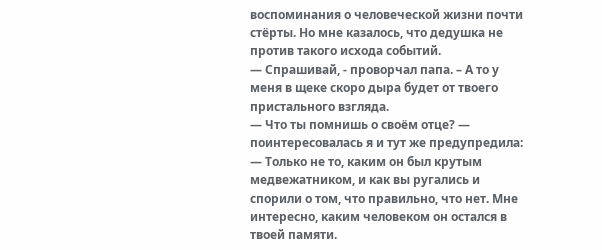воспоминания о человеческой жизни почти стёрты. Но мне казалось, что дедушка не против такого исхода событий.
— Спрашивай, - проворчал папа. – А то у меня в щеке скоро дыра будет от твоего пристального взгляда.
— Что ты помнишь о своём отце? — поинтересовалась я и тут же предупредила: — Только не то, каким он был крутым медвежатником, и как вы ругались и спорили о том, что правильно, что нет. Мне интересно, каким человеком он остался в твоей памяти.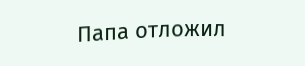Папа отложил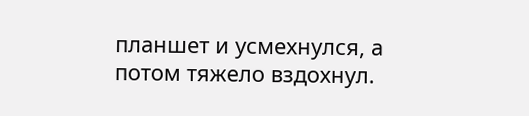планшет и усмехнулся, а потом тяжело вздохнул.